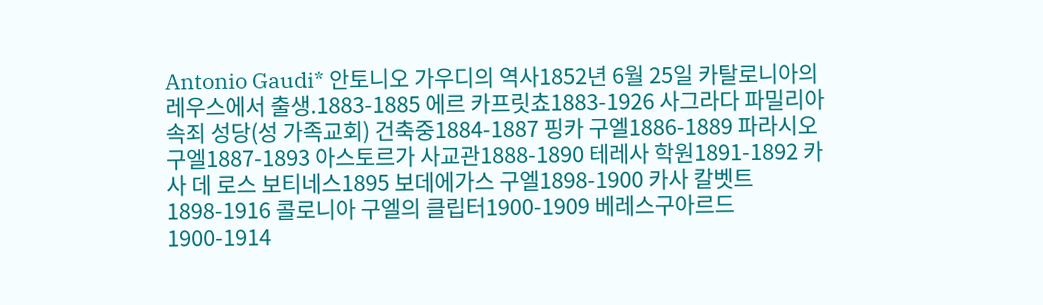Antonio Gaudi* 안토니오 가우디의 역사1852년 6월 25일 카탈로니아의 레우스에서 출생.1883-1885 에르 카프릿쵸1883-1926 사그라다 파밀리아 속죄 성당(성 가족교회) 건축중1884-1887 핑카 구엘1886-1889 파라시오 구엘1887-1893 아스토르가 사교관1888-1890 테레사 학원1891-1892 카사 데 로스 보티네스1895 보데에가스 구엘1898-1900 카사 칼벳트1898-1916 콜로니아 구엘의 클립터1900-1909 베레스구아르드1900-1914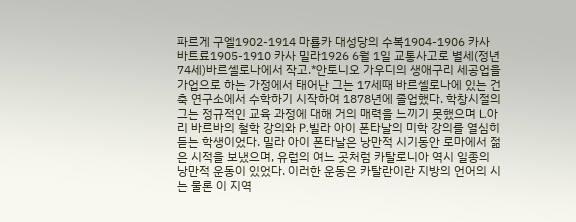파르게 구엘1902-1914 마룔카 대성당의 수복1904-1906 카사 바트료1905-1910 카사 밀라1926 6월 1일 교통사고로 별세(정년 74세)바르셀로나에서 작고.*안토니오 가우디의 생애구리 세공업을 가업으로 하는 가정에서 태어난 그는 17세때 바르셀로나에 있는 건축 연구소에서 수학하기 시작하여 1878년에 졸업했다. 학창시절의 그는 정규적인 교육 과정에 대해 거의 매력을 느끼기 못했으며 L.아리 바르바의 철학 강의와 P.빌라 아이 폰타날의 미학 강의를 열심히 듣는 학생이었다. 밀라 아이 폰타날은 낭만적 시기동안 로마에서 젊은 시적을 보냈으며, 유럽의 여느 곳처럼 카탈로니아 역시 일종의 낭만적 운동이 있었다. 이러한 운동은 카탈란이란 지방의 언어의 시는 물론 이 지역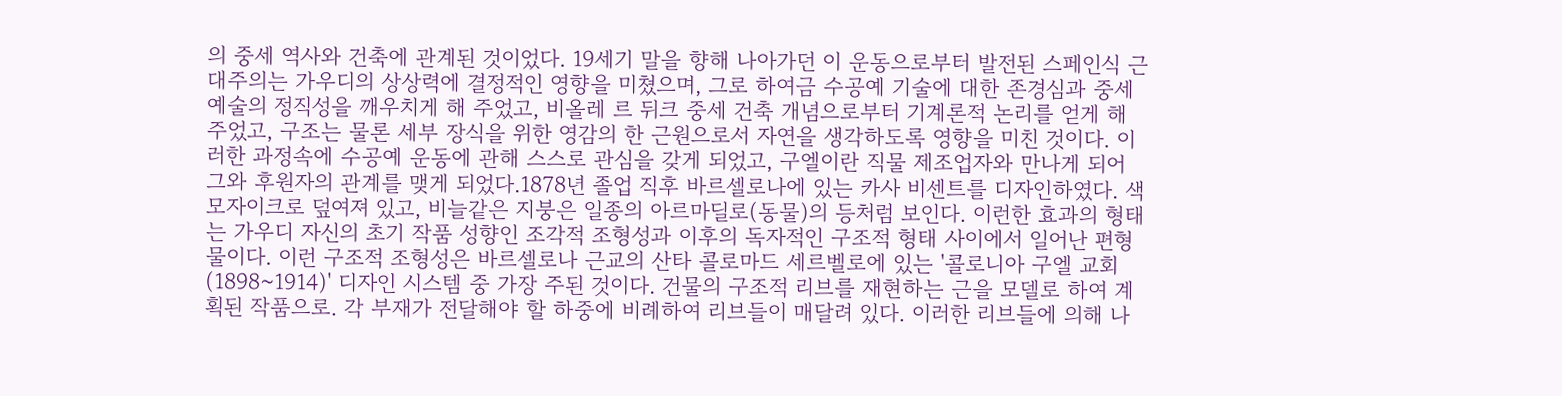의 중세 역사와 건축에 관계된 것이었다. 19세기 말을 향해 나아가던 이 운동으로부터 발전된 스페인식 근대주의는 가우디의 상상력에 결정적인 영향을 미쳤으며, 그로 하여금 수공예 기술에 대한 존경심과 중세 예술의 정직성을 깨우치게 해 주었고, 비올레 르 뒤크 중세 건축 개념으로부터 기계론적 논리를 얻게 해 주었고, 구조는 물론 세부 장식을 위한 영감의 한 근원으로서 자연을 생각하도록 영향을 미친 것이다. 이러한 과정속에 수공예 운동에 관해 스스로 관심을 갖게 되었고, 구엘이란 직물 제조업자와 만나게 되어 그와 후원자의 관계를 맺게 되었다.1878년 졸업 직후 바르셀로나에 있는 카사 비센트를 디자인하였다. 색 모자이크로 덮여져 있고, 비늘같은 지붕은 일종의 아르마딜로(동물)의 등처럼 보인다. 이런한 효과의 형태는 가우디 자신의 초기 작품 성향인 조각적 조형성과 이후의 독자적인 구조적 형태 사이에서 일어난 편형물이다. 이런 구조적 조형성은 바르셀로나 근교의 산타 콜로마드 세르벨로에 있는 '콜로니아 구엘 교회(1898~1914)' 디자인 시스템 중 가장 주된 것이다. 건물의 구조적 리브를 재현하는 근을 모델로 하여 계획된 작품으로. 각 부재가 전달해야 할 하중에 비례하여 리브들이 매달려 있다. 이러한 리브들에 의해 나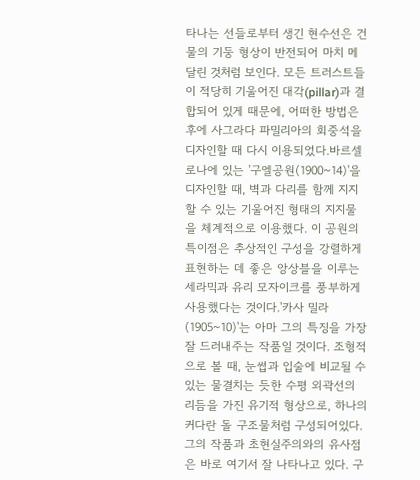타나는 선들로부터 생긴 현수선은 건물의 기둥 형상이 반전되어 마치 메달린 것처럼 보인다. 모든 트러스트들이 적당히 기울어진 대각(pillar)과 결합되어 있게 때문에, 어떠한 방법은 후에 사그라다 파밀리아의 회중석을 디자인할 때 다시 이용되었다.바르셀로나에 있는 '구엘공원(1900~14)'을 디자인할 때, 벽과 다리를 함께 지지할 수 있는 기울어진 형태의 지지물을 체계적으로 이용했다. 이 공원의 특이점은 추상적인 구성을 강렬하게 표현하는 데 좋은 앙상블을 이루는 세라믹과 유리 모자이크를 풍부하게 사용했다는 것이다.'카사 밀라(1905~10)'는 아마 그의 특징을 가장 잘 드러내주는 작품일 것이다. 조형적으로 볼 때, 눈썹과 입술에 비교될 수 있는 물결치는 듯한 수평 외곽선의 리듬을 가진 유기적 형상으로, 하나의 커다란 돌 구조물처럼 구성되어있다. 그의 작품과 초현실주의와의 유사점은 바로 여기서 잘 나타나고 있다. 구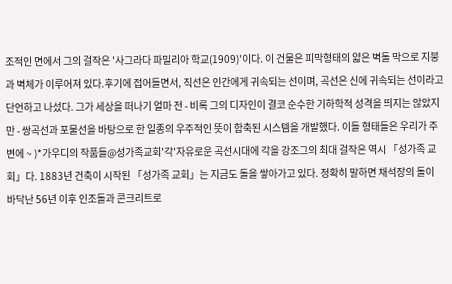조적인 면에서 그의 걸작은 '사그라다 파밀리아 학교(1909)'이다. 이 건물은 피막형태의 얇은 벽돌 막으로 지붕과 벽체가 이루어져 있다.후기에 접어들면서, 직선은 인간에게 귀속되는 선이며, 곡선은 신에 귀속되는 선이라고 단언하고 나섰다. 그가 세상을 떠나기 얼마 전 - 비록 그의 디자인이 결코 순수한 기하학적 성격을 띄지는 않았지만 - 쌍곡선과 포물선을 바탕으로 한 일종의 우주적인 뜻이 함축된 시스템을 개발했다. 이들 형태들은 우리가 주변에 ~ )*가우디의 작품들@성가족교회'각'자유로운 곡선시대에 각을 강조그의 최대 걸작은 역시 「성가족 교회」다. 1883년 건축이 시작된 「성가족 교회」는 지금도 돌을 쌓아가고 있다. 정확히 말하면 채석장의 돌이 바닥난 56년 이후 인조돌과 콘크리트로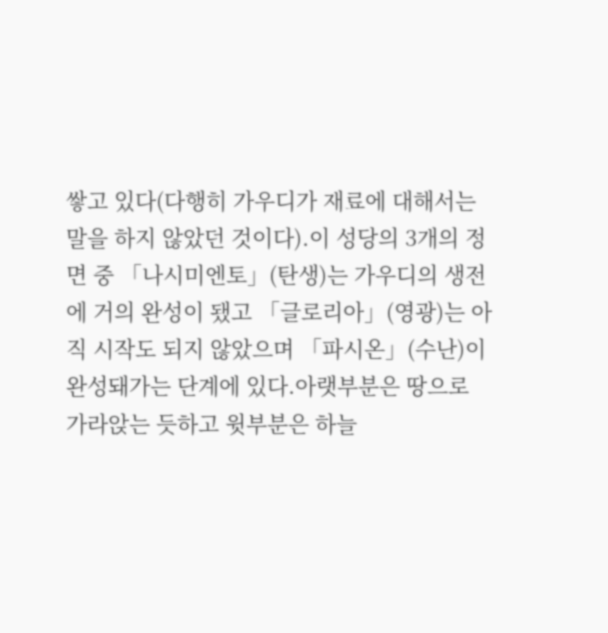쌓고 있다(다행히 가우디가 재료에 대해서는 말을 하지 않았던 것이다).이 성당의 3개의 정면 중 「나시미엔토」(탄생)는 가우디의 생전에 거의 완성이 됐고 「글로리아」(영광)는 아직 시작도 되지 않았으며 「파시온」(수난)이 완성돼가는 단계에 있다.아랫부분은 땅으로 가라앉는 듯하고 윗부분은 하늘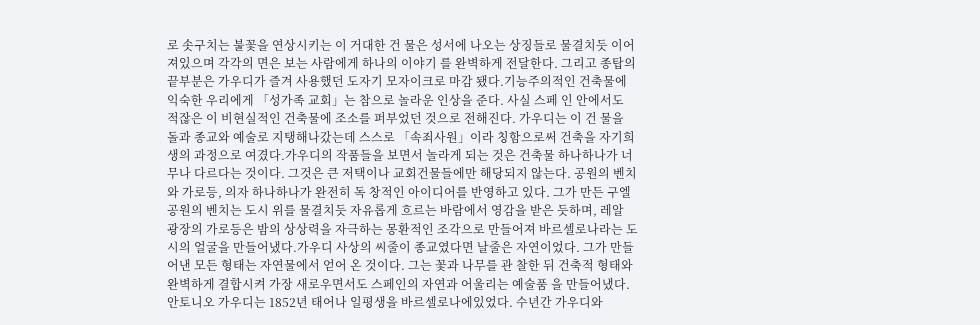로 솟구치는 불꽃을 연상시키는 이 거대한 건 물은 성서에 나오는 상징들로 물결치듯 이어져있으며 각각의 면은 보는 사람에게 하나의 이야기 를 완벽하게 전달한다. 그리고 종탑의 끝부분은 가우디가 즐겨 사용했던 도자기 모자이크로 마감 됐다.기능주의적인 건축물에 익숙한 우리에게 「성가족 교회」는 참으로 놀라운 인상을 준다. 사실 스페 인 안에서도 적잖은 이 비현실적인 건축물에 조소를 퍼부었던 것으로 전해진다. 가우디는 이 건 물을 돌과 종교와 예술로 지탱해나갔는데 스스로 「속죄사원」이라 칭함으로써 건축을 자기희생의 과정으로 여겼다.가우디의 작품들을 보면서 놀라게 되는 것은 건축물 하나하나가 너무나 다르다는 것이다. 그것은 큰 저택이나 교회건물들에만 해당되지 않는다. 공원의 벤치와 가로등, 의자 하나하나가 완전히 독 창적인 아이디어를 반영하고 있다. 그가 만든 구엘공원의 벤치는 도시 위를 물결치듯 자유롭게 흐르는 바람에서 영감을 받은 듯하며, 레알 광장의 가로등은 밤의 상상력을 자극하는 몽환적인 조각으로 만들어져 바르셀로나라는 도시의 얼굴을 만들어냈다.가우디 사상의 씨줄이 종교였다면 날줄은 자연이었다. 그가 만들어낸 모든 형태는 자연물에서 얻어 온 것이다. 그는 꽃과 나무를 관 찰한 뒤 건축적 형태와 완벽하게 결합시켜 가장 새로우면서도 스페인의 자연과 어울리는 예술품 을 만들어냈다.안토니오 가우디는 1852년 태어나 일평생을 바르셀로나에있었다. 수년간 가우디와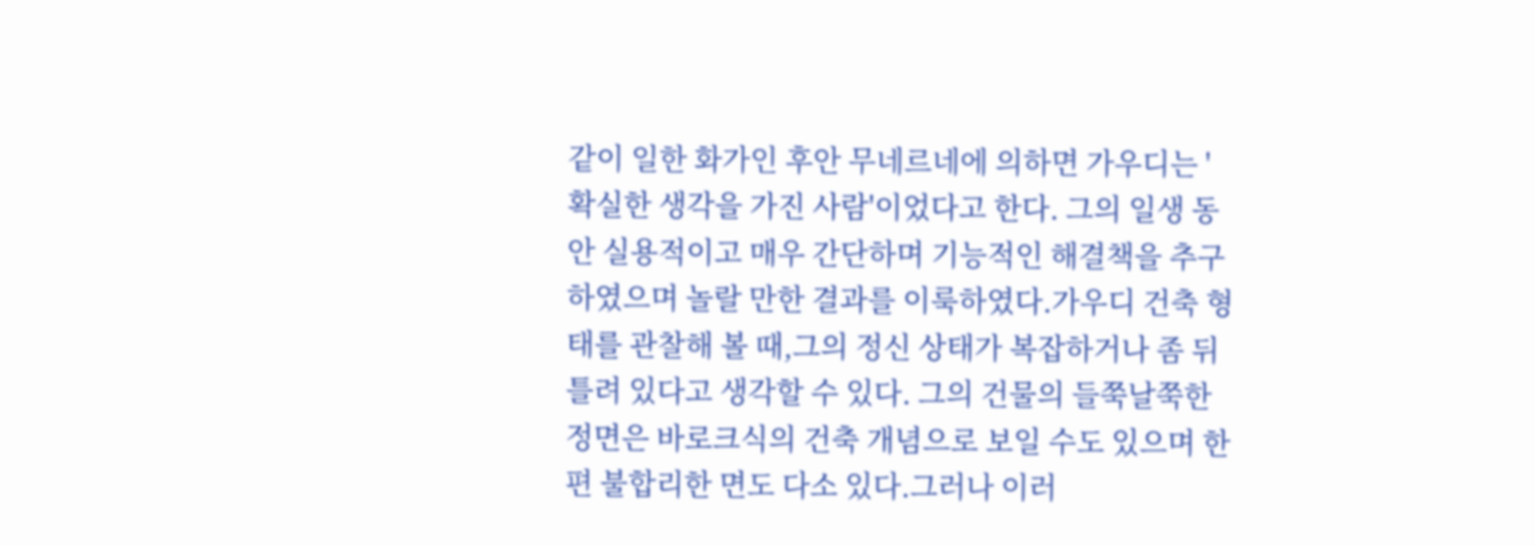같이 일한 화가인 후안 무네르네에 의하면 가우디는 '확실한 생각을 가진 사람'이었다고 한다. 그의 일생 동안 실용적이고 매우 간단하며 기능적인 해결책을 추구하였으며 놀랄 만한 결과를 이룩하였다.가우디 건축 형태를 관찰해 볼 때,그의 정신 상태가 복잡하거나 좀 뒤틀려 있다고 생각할 수 있다. 그의 건물의 들쭉날쭉한 정면은 바로크식의 건축 개념으로 보일 수도 있으며 한편 불합리한 면도 다소 있다.그러나 이러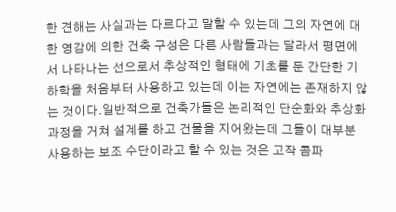한 견해는 사실과는 다르다고 말할 수 있는데 그의 자연에 대한 영감에 의한 건축 구성은 다른 사람들과는 달라서 평면에서 나타나는 선으로서 추상적인 형태에 기초를 둔 간단한 기하학을 처음부터 사용하고 있는데 이는 자연에는 존재하지 않는 것이다.일반적으로 건축가들은 논리적인 단순화와 추상화 과정을 거쳐 설계를 하고 건물을 지어왔는데 그들이 대부분 사용하는 보조 수단이라고 할 수 있는 것은 고작 콤파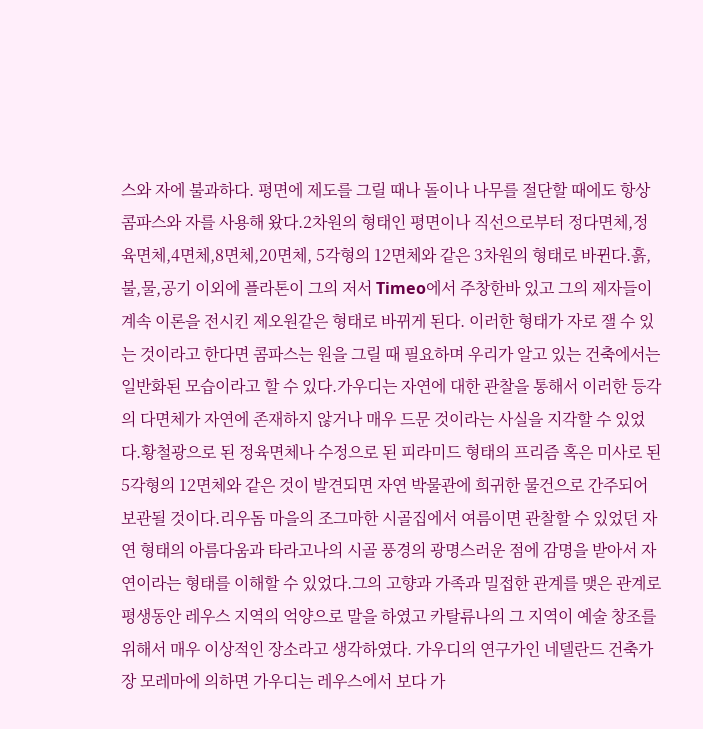스와 자에 불과하다. 평면에 제도를 그릴 때나 돌이나 나무를 절단할 때에도 항상 콤파스와 자를 사용해 왔다.2차원의 형태인 평면이나 직선으로부터 정다면체,정육면체,4면체,8면체,20면체, 5각형의 12면체와 같은 3차원의 형태로 바뀐다.흙,불,물,공기 이외에 플라톤이 그의 저서 Timeo에서 주창한바 있고 그의 제자들이 계속 이론을 전시킨 제오원같은 형태로 바뀌게 된다. 이러한 형태가 자로 잴 수 있는 것이라고 한다면 콤파스는 원을 그릴 때 필요하며 우리가 알고 있는 건축에서는 일반화된 모습이라고 할 수 있다.가우디는 자연에 대한 관찰을 통해서 이러한 등각의 다면체가 자연에 존재하지 않거나 매우 드문 것이라는 사실을 지각할 수 있었다.황철광으로 된 정육면체나 수정으로 된 피라미드 형태의 프리즘 혹은 미사로 된 5각형의 12면체와 같은 것이 발견되면 자연 박물관에 희귀한 물건으로 간주되어 보관될 것이다.리우돔 마을의 조그마한 시골집에서 여름이면 관찰할 수 있었던 자연 형태의 아름다움과 타라고나의 시골 풍경의 광명스러운 점에 감명을 받아서 자연이라는 형태를 이해할 수 있었다.그의 고향과 가족과 밀접한 관계를 맺은 관계로 평생동안 레우스 지역의 억양으로 말을 하였고 카탈류나의 그 지역이 예술 창조를 위해서 매우 이상적인 장소라고 생각하였다. 가우디의 연구가인 네델란드 건축가 장 모레마에 의하면 가우디는 레우스에서 보다 가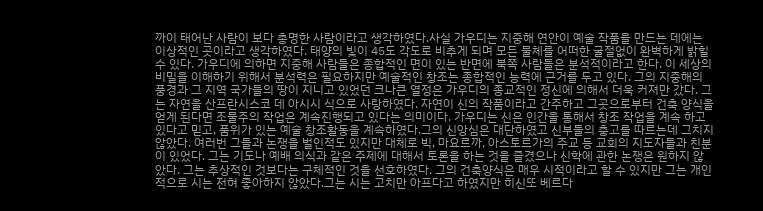까이 태어난 사람이 보다 총명한 사람이라고 생각하였다.사실 가우디는 지중해 연안이 예술 작품을 만드는 데에는 이상적인 곳이라고 생각하였다. 태양의 빛이 45도 각도로 비추게 되며 모든 물체를 어떠한 굴절없이 완벽하게 밝힐 수 있다. 가우디에 의하면 지중해 사람들은 종합적인 면이 있는 반면에 북쪽 사람들은 분석적이라고 한다. 이 세상의 비밀을 이해하기 위해서 분석력은 필요하지만 예술적인 창조는 종합적인 능력에 근거를 두고 있다. 그의 지중해의 풍경과 그 지역 국가들의 땅이 지니고 있었던 크나큰 열정은 가우디의 종교적인 정신에 의해서 더욱 커져만 갔다. 그는 자연을 산프란시스코 데 아시시 식으로 사랑하였다. 자연이 신의 작품이라고 간주하고 그곳으로부터 건축 양식을 얻게 된다면 조물주의 작업은 계속진행되고 있다는 의미이다. 가우디는 신은 인간을 통해서 창조 작업을 계속 하고 있다고 믿고, 품위가 있는 예술 창조활동을 계속하였다.그의 신앙심은 대단하였고 신부들의 충고를 따르는데 그치지 않았다. 여러번 그들과 논쟁을 벌인적도 있지만 대체로 빅, 마요르까, 아스토르가의 주교 등 교회의 지도자들과 친분이 있었다. 그는 기도나 예배 의식과 같은 주제에 대해서 토론을 하는 것을 즐겼으나 신학에 관한 논쟁은 원하지 않았다. 그는 추상적인 것보다는 구체적인 것을 선호하였다. 그의 건축양식은 매우 시적이라고 할 수 있지만 그는 개인적으로 시는 전혀 좋아하지 않았다.그는 시는 고치만 아프다고 하였지만 히신또 베르다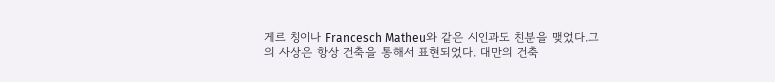게르 칭이나 Francesch Matheu와 같은 시인과도 친분을 맺었다.그의 사상은 항상 건축을 통해서 표현되었다. 대만의 건축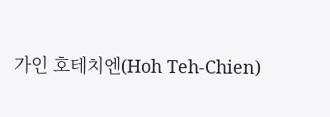가인 호테치엔(Hoh Teh-Chien)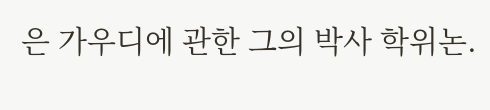은 가우디에 관한 그의 박사 학위논.